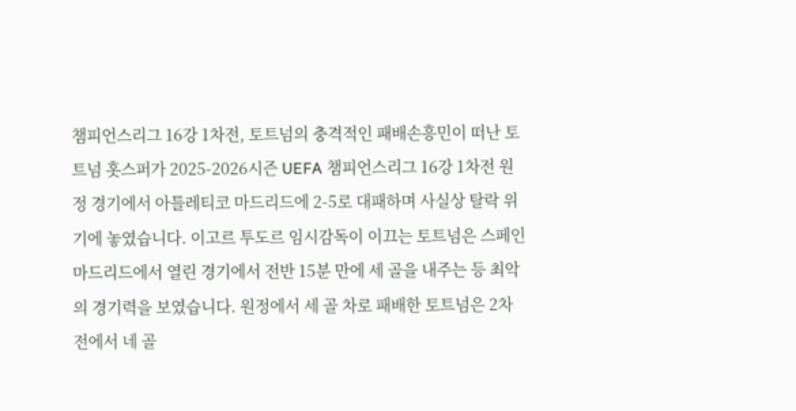챔피언스리그 16강 1차전, 토트넘의 충격적인 패배손흥민이 떠난 토트넘 홋스퍼가 2025-2026시즌 UEFA 챔피언스리그 16강 1차전 원정 경기에서 아틀레티코 마드리드에 2-5로 대패하며 사실상 탈락 위기에 놓였습니다. 이고르 투도르 임시감독이 이끄는 토트넘은 스페인 마드리드에서 열린 경기에서 전반 15분 만에 세 골을 내주는 등 최악의 경기력을 보였습니다. 원정에서 세 골 차로 패배한 토트넘은 2차전에서 네 골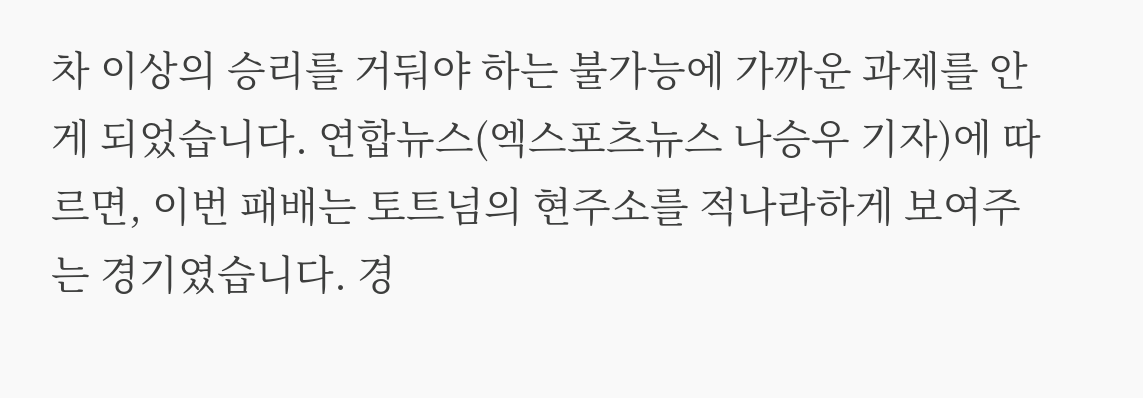차 이상의 승리를 거둬야 하는 불가능에 가까운 과제를 안게 되었습니다. 연합뉴스(엑스포츠뉴스 나승우 기자)에 따르면, 이번 패배는 토트넘의 현주소를 적나라하게 보여주는 경기였습니다. 경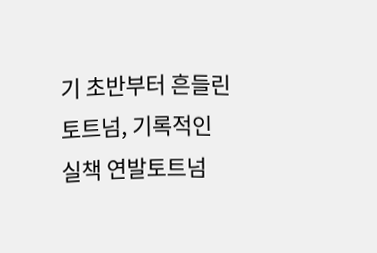기 초반부터 흔들린 토트넘, 기록적인 실책 연발토트넘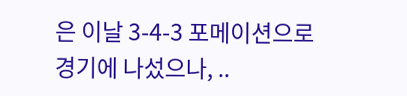은 이날 3-4-3 포메이션으로 경기에 나섰으나, ..